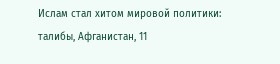Ислам стал хитом мировой политики: талибы, Афганистан, 11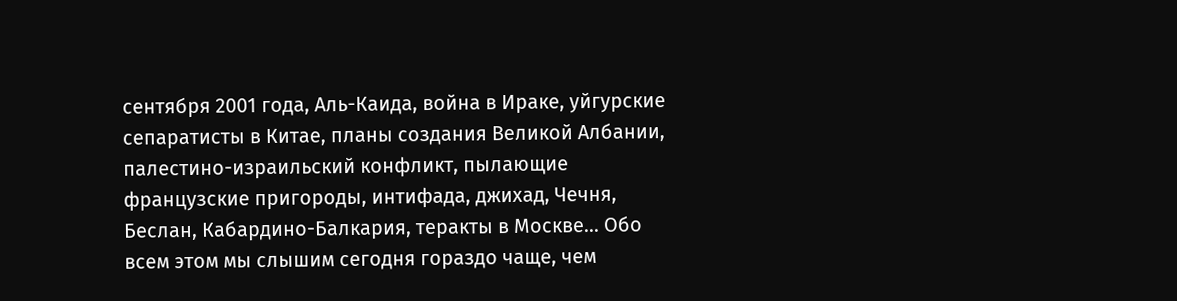сентября 2001 года, Аль-Каида, война в Ираке, уйгурские сепаратисты в Китае, планы создания Великой Албании, палестино-израильский конфликт, пылающие французские пригороды, интифада, джихад, Чечня, Беслан, Кабардино-Балкария, теракты в Москве... Обо всем этом мы слышим сегодня гораздо чаще, чем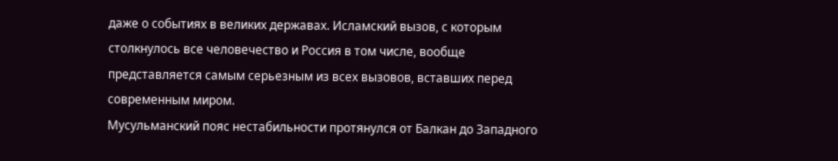даже о событиях в великих державах. Исламский вызов, с которым столкнулось все человечество и Россия в том числе, вообще представляется самым серьезным из всех вызовов, вставших перед современным миром.
Мусульманский пояс нестабильности протянулся от Балкан до Западного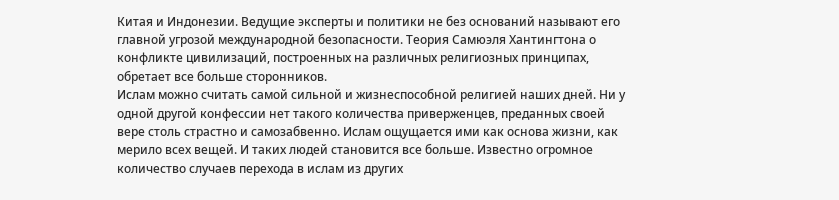Китая и Индонезии. Ведущие эксперты и политики не без оснований называют его главной угрозой международной безопасности. Теория Самюэля Хантингтона о конфликте цивилизаций, построенных на различных религиозных принципах, обретает все больше сторонников.
Ислам можно считать самой сильной и жизнеспособной религией наших дней. Ни у одной другой конфессии нет такого количества приверженцев, преданных своей вере столь страстно и самозабвенно. Ислам ощущается ими как основа жизни, как мерило всех вещей. И таких людей становится все больше. Известно огромное количество случаев перехода в ислам из других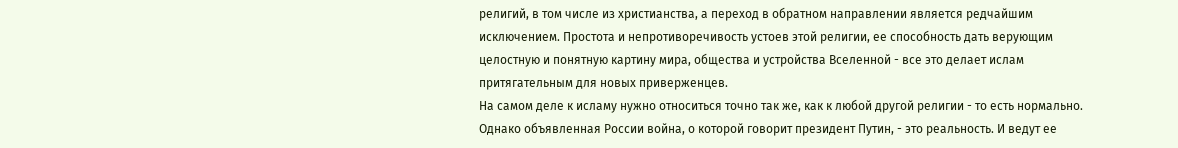религий, в том числе из христианства, а переход в обратном направлении является редчайшим исключением. Простота и непротиворечивость устоев этой религии, ее способность дать верующим целостную и понятную картину мира, общества и устройства Вселенной - все это делает ислам притягательным для новых приверженцев.
На самом деле к исламу нужно относиться точно так же, как к любой другой религии - то есть нормально. Однако объявленная России война, о которой говорит президент Путин, - это реальность. И ведут ее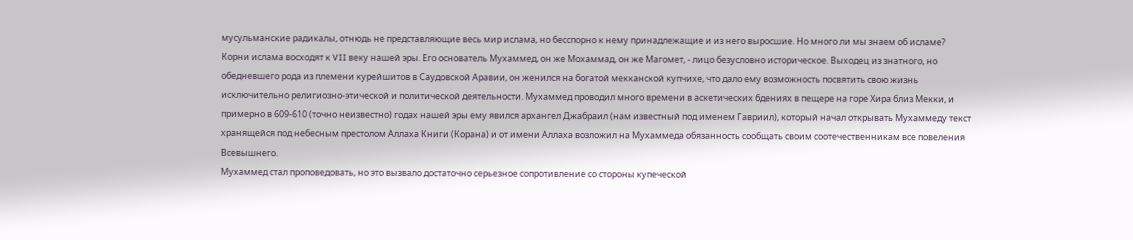мусульманские радикалы, отнюдь не представляющие весь мир ислама, но бесспорно к нему принадлежащие и из него выросшие. Но много ли мы знаем об исламе?
Корни ислама восходят к VII веку нашей эры. Его основатель Мухаммед, он же Мохаммад, он же Магомет, - лицо безусловно историческое. Выходец из знатного, но обедневшего рода из племени курейшитов в Саудовской Аравии, он женился на богатой мекканской купчихе, что дало ему возможность посвятить свою жизнь исключительно религиозно-этической и политической деятельности. Мухаммед проводил много времени в аскетических бдениях в пещере на горе Хира близ Мекки, и примерно в 609-610 (точно неизвестно) годах нашей эры ему явился архангел Джабраил (нам известный под именем Гавриил), который начал открывать Мухаммеду текст хранящейся под небесным престолом Аллаха Книги (Корана) и от имени Аллаха возложил на Мухаммеда обязанность сообщать своим соотечественникам все повеления Всевышнего.
Мухаммед стал проповедовать, но это вызвало достаточно серьезное сопротивление со стороны купеческой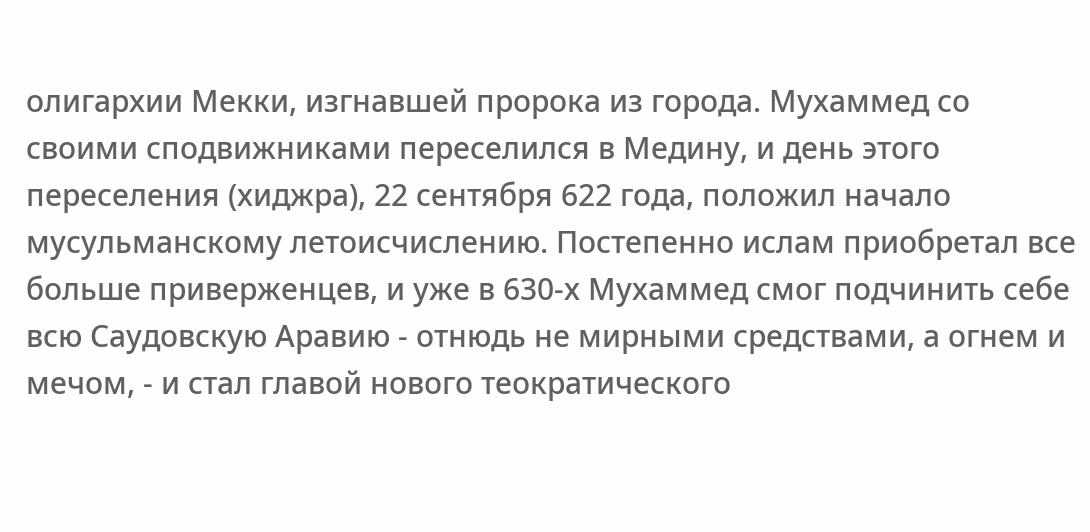олигархии Мекки, изгнавшей пророка из города. Мухаммед со своими сподвижниками переселился в Медину, и день этого переселения (хиджра), 22 сентября 622 года, положил начало мусульманскому летоисчислению. Постепенно ислам приобретал все больше приверженцев, и уже в 630-х Мухаммед смог подчинить себе всю Саудовскую Аравию - отнюдь не мирными средствами, а огнем и мечом, - и стал главой нового теократического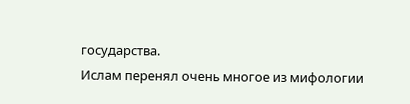государства.
Ислам перенял очень многое из мифологии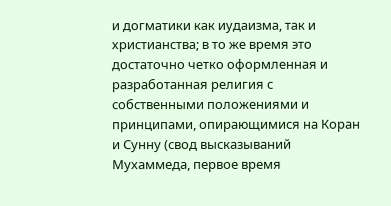и догматики как иудаизма, так и христианства; в то же время это достаточно четко оформленная и разработанная религия с собственными положениями и принципами, опирающимися на Коран и Сунну (свод высказываний Мухаммеда, первое время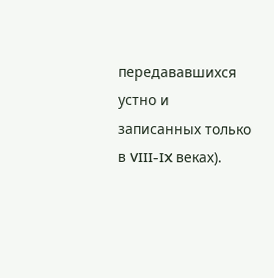передававшихся устно и записанных только в VIII-IX веках).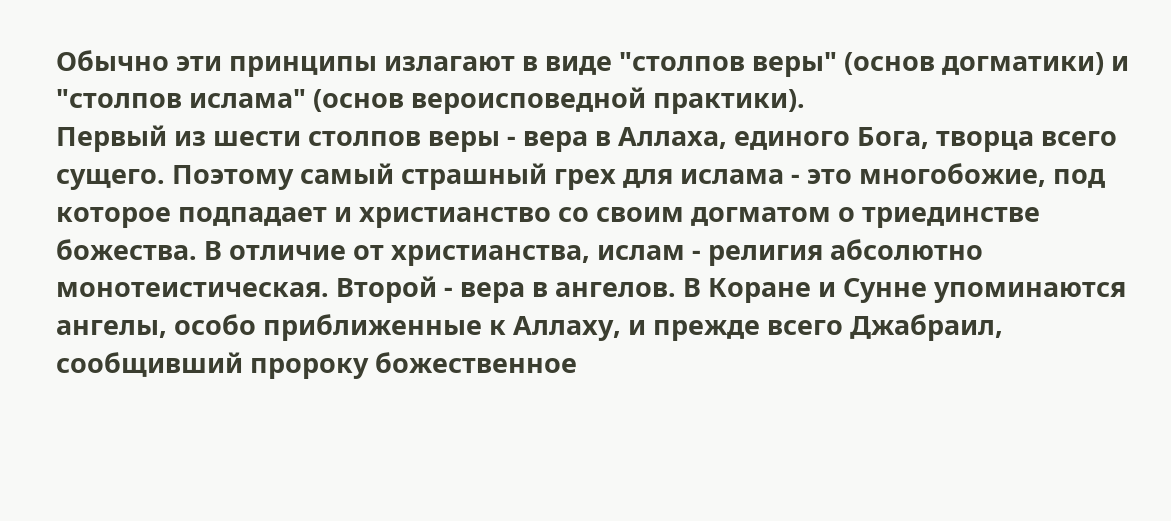Обычно эти принципы излагают в виде "столпов веры" (основ догматики) и "столпов ислама" (основ вероисповедной практики).
Первый из шести столпов веры - вера в Аллаха, единого Бога, творца всего сущего. Поэтому самый страшный грех для ислама - это многобожие, под которое подпадает и христианство со своим догматом о триединстве божества. В отличие от христианства, ислам - религия абсолютно монотеистическая. Второй - вера в ангелов. В Коране и Сунне упоминаются ангелы, особо приближенные к Аллаху, и прежде всего Джабраил, сообщивший пророку божественное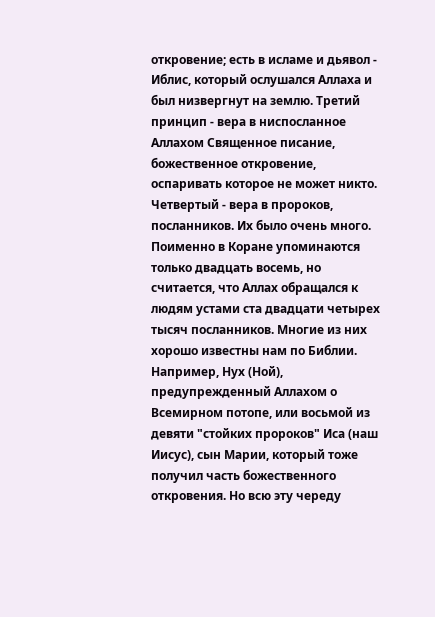откровение; есть в исламе и дьявол - Иблис, который ослушался Аллаха и был низвергнут на землю. Третий принцип - вера в ниспосланное Аллахом Священное писание, божественное откровение, оспаривать которое не может никто. Четвертый - вера в пророков, посланников. Их было очень много. Поименно в Коране упоминаются только двадцать восемь, но считается, что Аллах обращался к людям устами ста двадцати четырех тысяч посланников. Многие из них хорошо известны нам по Библии. Например, Нух (Ной), предупрежденный Аллахом о Всемирном потопе, или восьмой из девяти "стойких пророков" Иса (наш Иисус), сын Марии, который тоже получил часть божественного откровения. Но всю эту череду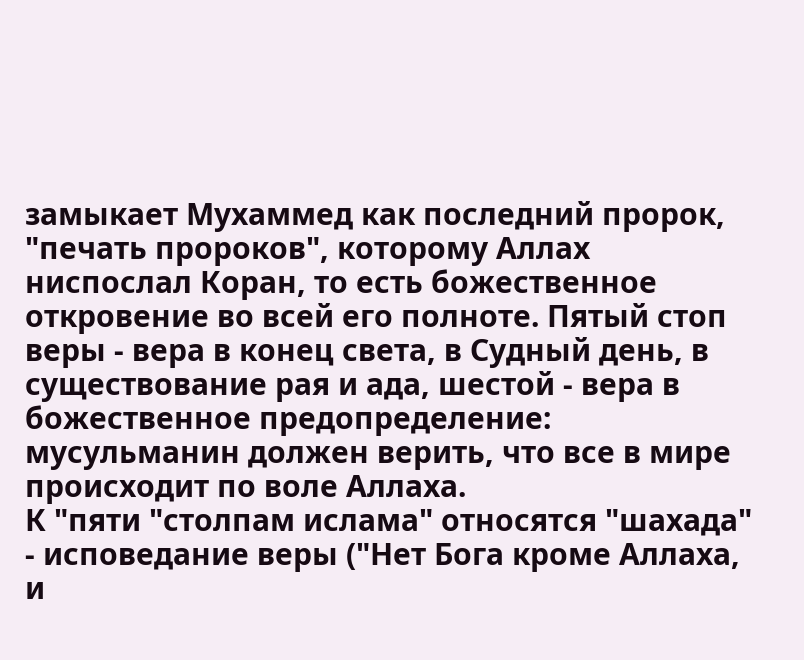замыкает Мухаммед как последний пророк, "печать пророков", которому Аллах ниспослал Коран, то есть божественное откровение во всей его полноте. Пятый стоп веры - вера в конец света, в Судный день, в существование рая и ада, шестой - вера в божественное предопределение: мусульманин должен верить, что все в мире происходит по воле Аллаха.
К "пяти "столпам ислама" относятся "шахада" - исповедание веры ("Нет Бога кроме Аллаха, и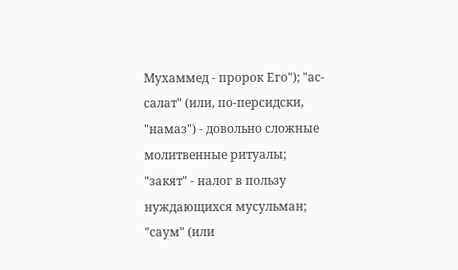Мухаммед - пророк Его"); "ас-салат" (или, по-персидски, "намаз") - довольно сложные молитвенные ритуалы; "закят" - налог в пользу нуждающихся мусульман; "саум" (или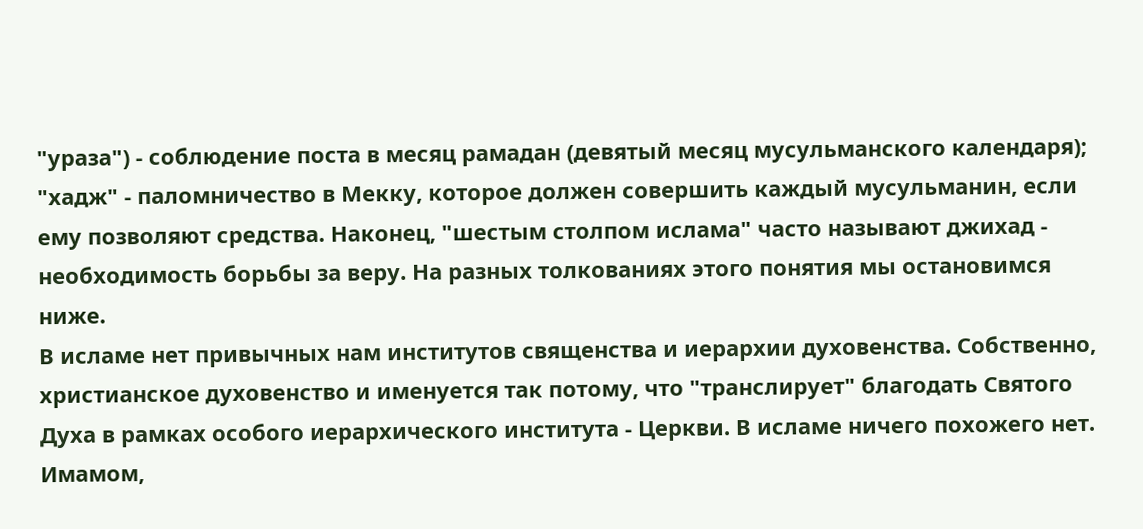"ураза") - соблюдение поста в месяц рамадан (девятый месяц мусульманского календаря); "хадж" - паломничество в Мекку, которое должен совершить каждый мусульманин, если ему позволяют средства. Наконец, "шестым столпом ислама" часто называют джихад - необходимость борьбы за веру. На разных толкованиях этого понятия мы остановимся ниже.
В исламе нет привычных нам институтов священства и иерархии духовенства. Собственно, христианское духовенство и именуется так потому, что "транслирует" благодать Святого Духа в рамках особого иерархического института - Церкви. В исламе ничего похожего нет. Имамом,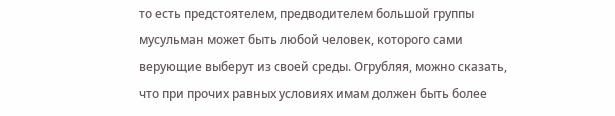то есть предстоятелем, предводителем большой группы мусульман может быть любой человек, которого сами верующие выберут из своей среды. Огрубляя, можно сказать, что при прочих равных условиях имам должен быть более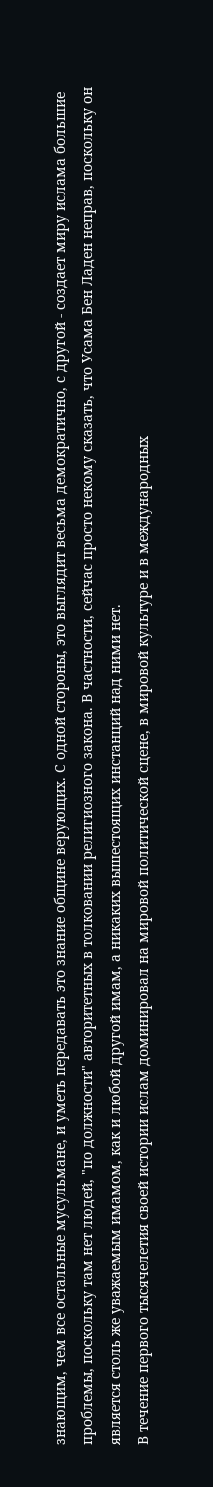знающим, чем все остальные мусульмане, и уметь передавать это знание общине верующих. С одной стороны, это выглядит весьма демократично, с другой - создает миру ислама большие проблемы, поскольку там нет людей, "по должности" авторитетных в толковании религиозного закона. В частности, сейчас просто некому сказать, что Усама Бен Ладен неправ, поскольку он является столь же уважаемым имамом, как и любой другой имам, а никаких вышестоящих инстанций над ними нет.
В течение первого тысячелетия своей истории ислам доминировал на мировой политической сцене, в мировой культуре и в международных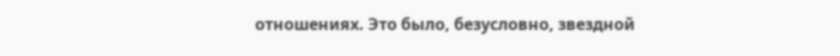отношениях. Это было, безусловно, звездной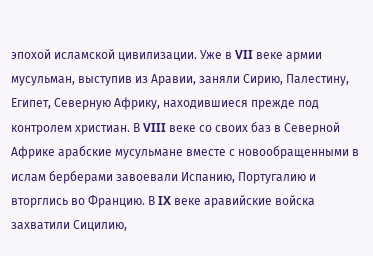эпохой исламской цивилизации. Уже в VII веке армии мусульман, выступив из Аравии, заняли Сирию, Палестину, Египет, Северную Африку, находившиеся прежде под контролем христиан. В VIII веке со своих баз в Северной Африке арабские мусульмане вместе с новообращенными в ислам берберами завоевали Испанию, Португалию и вторглись во Францию. В IX веке аравийские войска захватили Сицилию,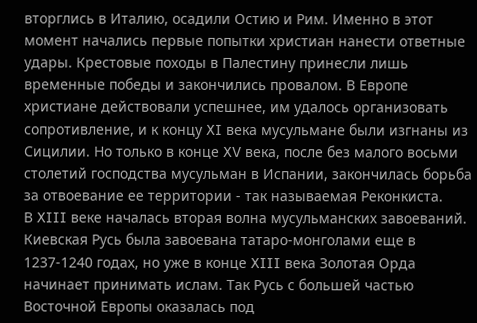вторглись в Италию, осадили Остию и Рим. Именно в этот момент начались первые попытки христиан нанести ответные удары. Крестовые походы в Палестину принесли лишь временные победы и закончились провалом. В Европе христиане действовали успешнее, им удалось организовать сопротивление, и к концу XI века мусульмане были изгнаны из Сицилии. Но только в конце XV века, после без малого восьми столетий господства мусульман в Испании, закончилась борьба за отвоевание ее территории - так называемая Реконкиста.
В XIII веке началась вторая волна мусульманских завоеваний. Киевская Русь была завоевана татаро-монголами еще в 1237-1240 годах, но уже в конце XIII века Золотая Орда начинает принимать ислам. Так Русь с большей частью Восточной Европы оказалась под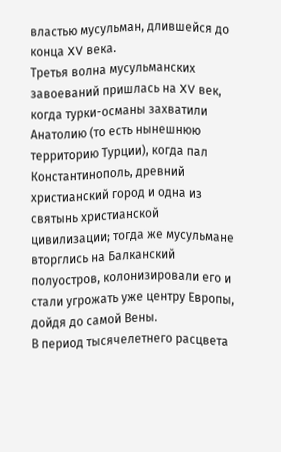властью мусульман, длившейся до конца XV века.
Третья волна мусульманских завоеваний пришлась на XV век, когда турки-османы захватили Анатолию (то есть нынешнюю территорию Турции), когда пал Константинополь, древний христианский город и одна из святынь христианской цивилизации; тогда же мусульмане вторглись на Балканский полуостров, колонизировали его и стали угрожать уже центру Европы, дойдя до самой Вены.
В период тысячелетнего расцвета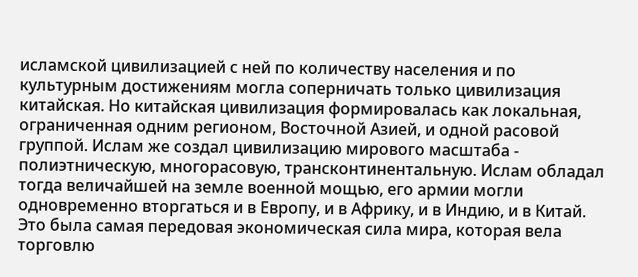исламской цивилизацией с ней по количеству населения и по культурным достижениям могла соперничать только цивилизация китайская. Но китайская цивилизация формировалась как локальная, ограниченная одним регионом, Восточной Азией, и одной расовой группой. Ислам же создал цивилизацию мирового масштаба - полиэтническую, многорасовую, трансконтинентальную. Ислам обладал тогда величайшей на земле военной мощью, его армии могли одновременно вторгаться и в Европу, и в Африку, и в Индию, и в Китай. Это была самая передовая экономическая сила мира, которая вела торговлю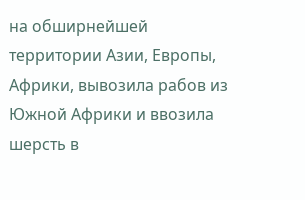на обширнейшей территории Азии, Европы, Африки, вывозила рабов из Южной Африки и ввозила шерсть в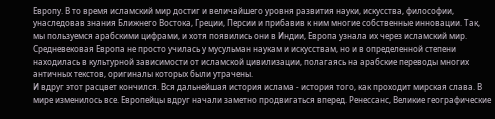Европу. В то время исламский мир достиг и величайшего уровня развития науки, искусства, философии, унаследовав знания Ближнего Востока, Греции, Персии и прибавив к ним многие собственные инновации. Так, мы пользуемся арабскими цифрами, и хотя появились они в Индии, Европа узнала их через исламский мир. Средневековая Европа не просто училась у мусульман наукам и искусствам, но и в определенной степени находилась в культурной зависимости от исламской цивилизации, полагаясь на арабские переводы многих античных текстов, оригиналы которых были утрачены.
И вдруг этот расцвет кончился. Вся дальнейшая история ислама - история того, как проходит мирская слава. В мире изменилось все. Европейцы вдруг начали заметно продвигаться вперед. Ренессанс, Великие географические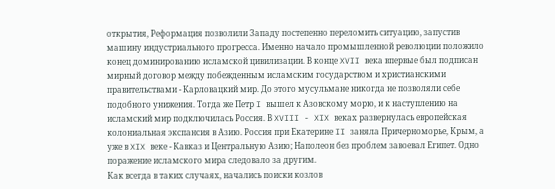открытия, Реформация позволили Западу постепенно переломить ситуацию, запустив машину индустриального прогресса. Именно начало промышленной революции положило конец доминированию исламской цивилизации. В конце XVII века впервые был подписан мирный договор между побежденным исламским государством и христианскими правительствами - Карловацкий мир. До этого мусульмане никогда не позволяли себе подобного унижения. Тогда же Петр I вышел к Азовскому морю, и к наступлению на исламский мир подключилась Россия. В XVIII - XIX веках развернулась европейская колониальная экспансия в Азию. Россия при Екатерине II заняла Причерноморье, Крым, а уже в XIX веке - Кавказ и Центральную Азию; Наполеон без проблем завоевал Египет. Одно поражение исламского мира следовало за другим.
Как всегда в таких случаях, начались поиски козлов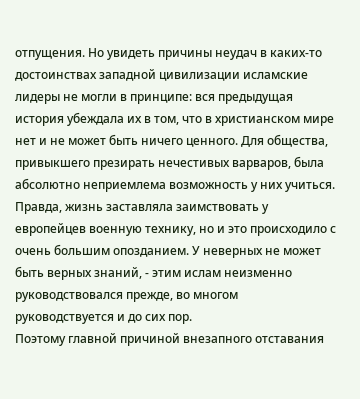отпущения. Но увидеть причины неудач в каких-то достоинствах западной цивилизации исламские лидеры не могли в принципе: вся предыдущая история убеждала их в том, что в христианском мире нет и не может быть ничего ценного. Для общества, привыкшего презирать нечестивых варваров, была абсолютно неприемлема возможность у них учиться. Правда, жизнь заставляла заимствовать у европейцев военную технику, но и это происходило с очень большим опозданием. У неверных не может быть верных знаний, - этим ислам неизменно руководствовался прежде, во многом руководствуется и до сих пор.
Поэтому главной причиной внезапного отставания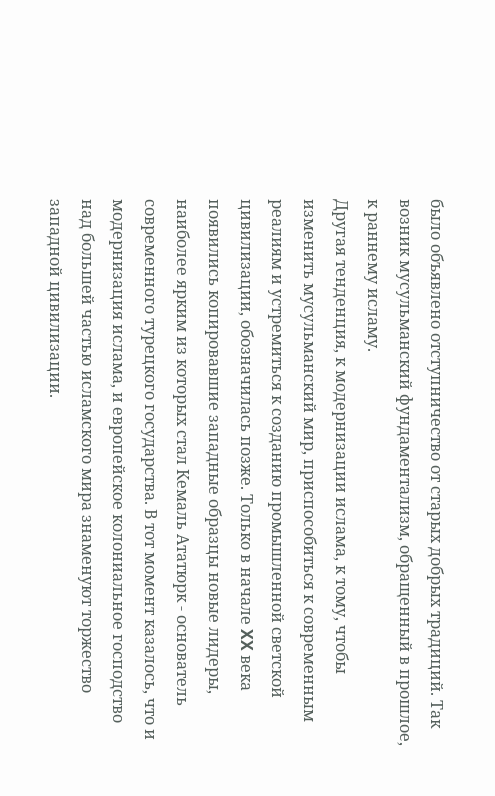было объявлено отступничество от старых добрых традиций. Так возник мусульманский фундаментализм, обращенный в прошлое, к раннему исламу.
Другая тенденция, к модернизации ислама, к тому, чтобы изменить мусульманский мир, приспособиться к современным реалиям и устремиться к созданию промышленной светской цивилизации, обозначилась позже. Только в начале XX века появились копировавшие западные образцы новые лидеры, наиболее ярким из которых стал Кемаль Ататюрк - основатель современного турецкого государства. В тот момент казалось, что и модернизация ислама, и европейское колониальное господство над большей частью исламского мира знаменуют торжество западной цивилизации.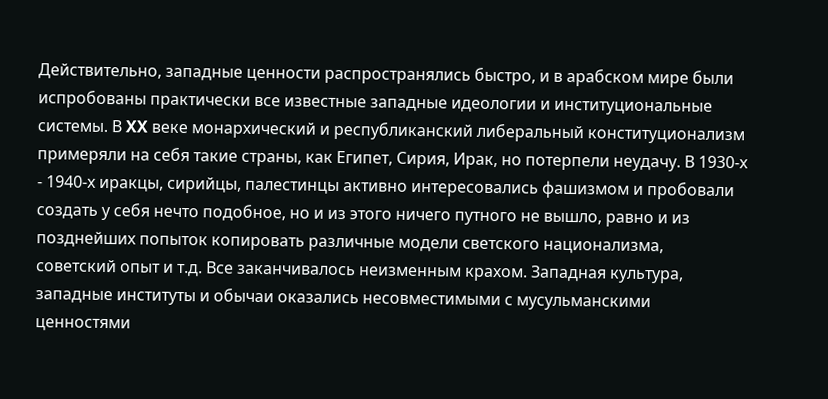Действительно, западные ценности распространялись быстро, и в арабском мире были испробованы практически все известные западные идеологии и институциональные системы. В XX веке монархический и республиканский либеральный конституционализм примеряли на себя такие страны, как Египет, Сирия, Ирак, но потерпели неудачу. В 1930-х - 1940-х иракцы, сирийцы, палестинцы активно интересовались фашизмом и пробовали создать у себя нечто подобное, но и из этого ничего путного не вышло, равно и из позднейших попыток копировать различные модели светского национализма, советский опыт и т.д. Все заканчивалось неизменным крахом. Западная культура, западные институты и обычаи оказались несовместимыми с мусульманскими ценностями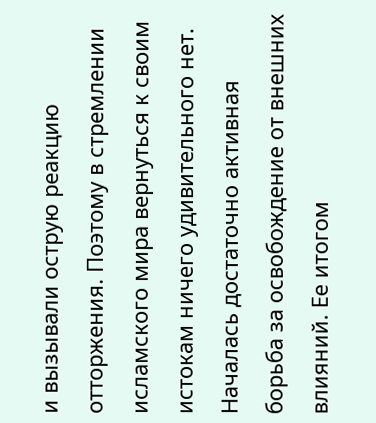и вызывали острую реакцию отторжения. Поэтому в стремлении исламского мира вернуться к своим истокам ничего удивительного нет.
Началась достаточно активная борьба за освобождение от внешних влияний. Ее итогом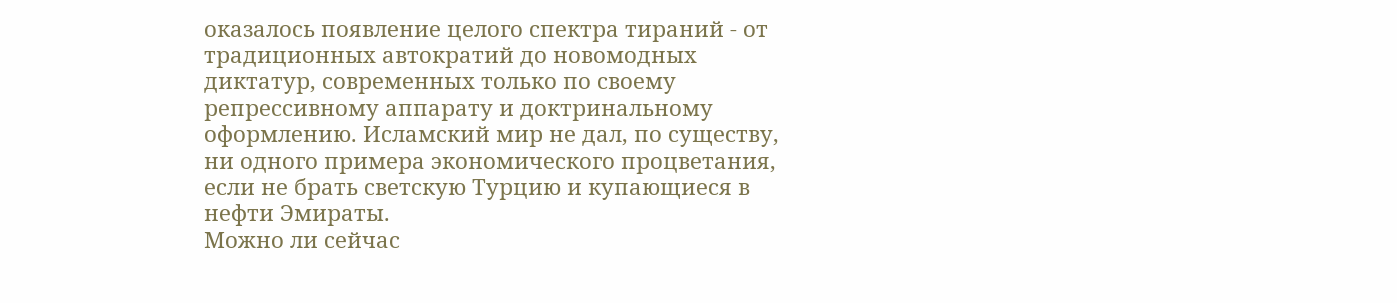оказалось появление целого спектра тираний - от традиционных автократий до новомодных диктатур, современных только по своему репрессивному аппарату и доктринальному оформлению. Исламский мир не дал, по существу, ни одного примера экономического процветания, если не брать светскую Турцию и купающиеся в нефти Эмираты.
Можно ли сейчас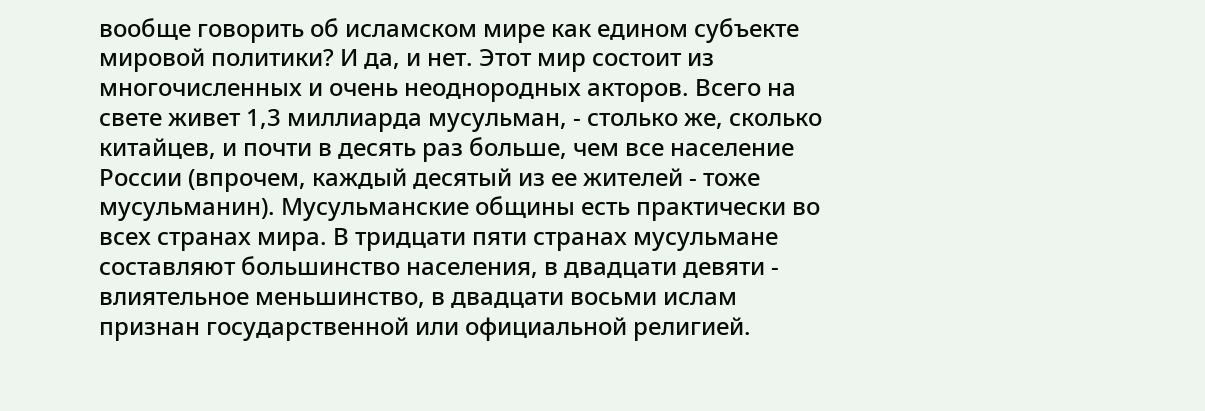вообще говорить об исламском мире как едином субъекте мировой политики? И да, и нет. Этот мир состоит из многочисленных и очень неоднородных акторов. Всего на свете живет 1,3 миллиарда мусульман, - столько же, сколько китайцев, и почти в десять раз больше, чем все население России (впрочем, каждый десятый из ее жителей - тоже мусульманин). Мусульманские общины есть практически во всех странах мира. В тридцати пяти странах мусульмане составляют большинство населения, в двадцати девяти - влиятельное меньшинство, в двадцати восьми ислам признан государственной или официальной религией.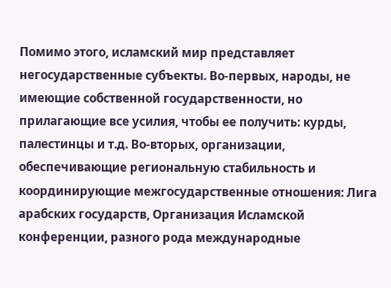Помимо этого, исламский мир представляет негосударственные субъекты. Во-первых, народы, не имеющие собственной государственности, но прилагающие все усилия, чтобы ее получить: курды, палестинцы и т.д. Во-вторых, организации, обеспечивающие региональную стабильность и координирующие межгосударственные отношения: Лига арабских государств, Организация Исламской конференции, разного рода международные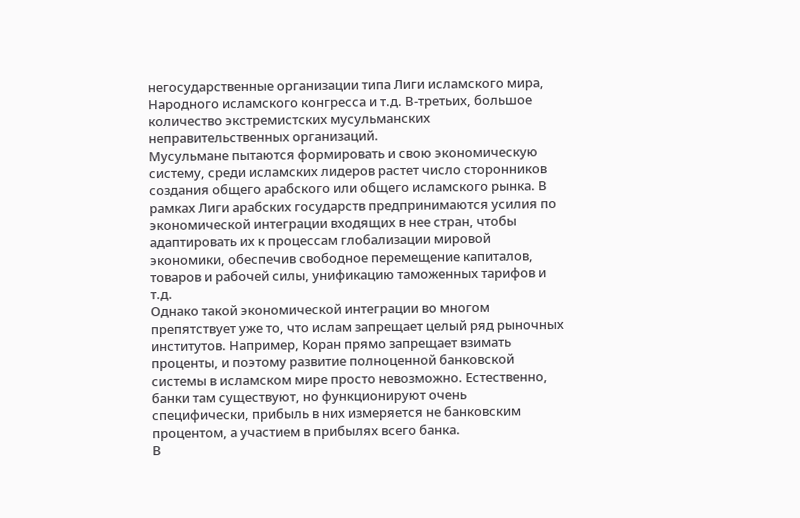негосударственные организации типа Лиги исламского мира, Народного исламского конгресса и т.д. В-третьих, большое количество экстремистских мусульманских неправительственных организаций.
Мусульмане пытаются формировать и свою экономическую систему, среди исламских лидеров растет число сторонников создания общего арабского или общего исламского рынка. В рамках Лиги арабских государств предпринимаются усилия по экономической интеграции входящих в нее стран, чтобы адаптировать их к процессам глобализации мировой экономики, обеспечив свободное перемещение капиталов, товаров и рабочей силы, унификацию таможенных тарифов и т.д.
Однако такой экономической интеграции во многом препятствует уже то, что ислам запрещает целый ряд рыночных институтов. Например, Коран прямо запрещает взимать проценты, и поэтому развитие полноценной банковской системы в исламском мире просто невозможно. Естественно, банки там существуют, но функционируют очень специфически, прибыль в них измеряется не банковским процентом, а участием в прибылях всего банка.
В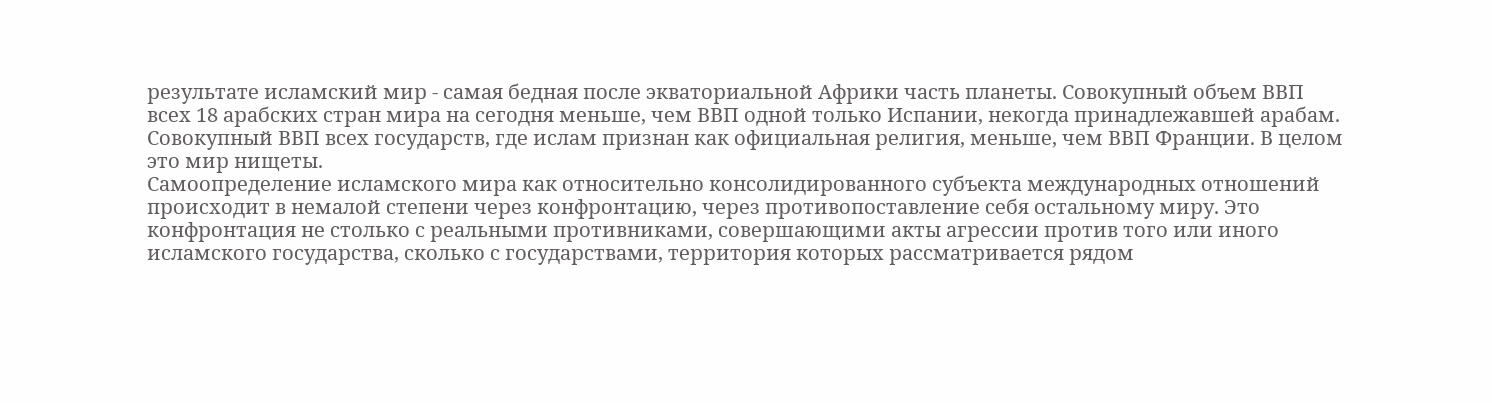результате исламский мир - самая бедная после экваториальной Африки часть планеты. Совокупный объем ВВП всех 18 арабских стран мира на сегодня меньше, чем ВВП одной только Испании, некогда принадлежавшей арабам. Совокупный ВВП всех государств, где ислам признан как официальная религия, меньше, чем ВВП Франции. В целом это мир нищеты.
Самоопределение исламского мира как относительно консолидированного субъекта международных отношений происходит в немалой степени через конфронтацию, через противопоставление себя остальному миру. Это конфронтация не столько с реальными противниками, совершающими акты агрессии против того или иного исламского государства, сколько с государствами, территория которых рассматривается рядом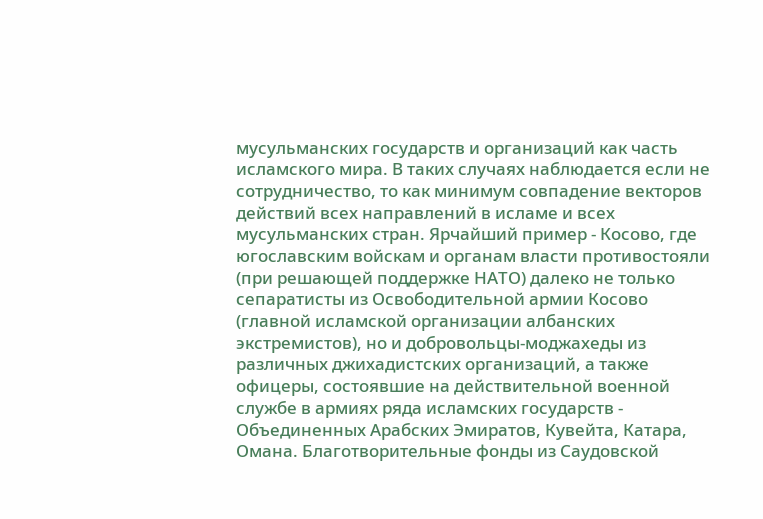мусульманских государств и организаций как часть исламского мира. В таких случаях наблюдается если не сотрудничество, то как минимум совпадение векторов действий всех направлений в исламе и всех мусульманских стран. Ярчайший пример - Косово, где югославским войскам и органам власти противостояли (при решающей поддержке НАТО) далеко не только сепаратисты из Освободительной армии Косово (главной исламской организации албанских экстремистов), но и добровольцы-моджахеды из различных джихадистских организаций, а также офицеры, состоявшие на действительной военной службе в армиях ряда исламских государств - Объединенных Арабских Эмиратов, Кувейта, Катара, Омана. Благотворительные фонды из Саудовской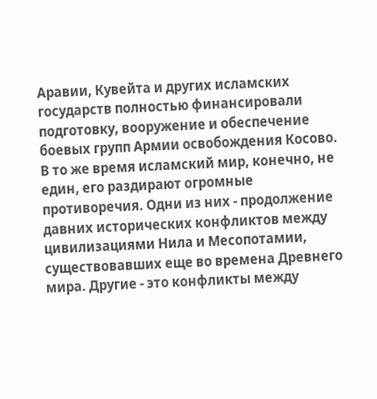Аравии, Кувейта и других исламских государств полностью финансировали подготовку, вооружение и обеспечение боевых групп Армии освобождения Косово.
В то же время исламский мир, конечно, не един, его раздирают огромные противоречия. Одни из них - продолжение давних исторических конфликтов между цивилизациями Нила и Месопотамии, существовавших еще во времена Древнего мира. Другие - это конфликты между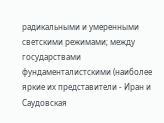радикальными и умеренными светскими режимами; между государствами фундаменталистскими (наиболее яркие их представители - Иран и Саудовская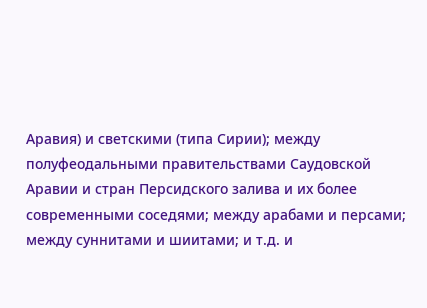Аравия) и светскими (типа Сирии); между полуфеодальными правительствами Саудовской Аравии и стран Персидского залива и их более современными соседями; между арабами и персами; между суннитами и шиитами; и т.д. и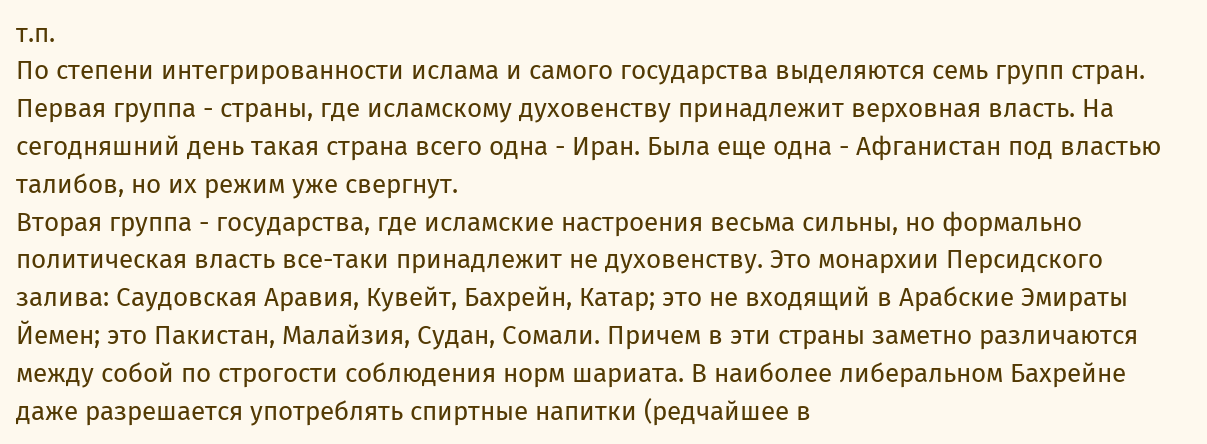т.п.
По степени интегрированности ислама и самого государства выделяются семь групп стран. Первая группа - страны, где исламскому духовенству принадлежит верховная власть. На сегодняшний день такая страна всего одна - Иран. Была еще одна - Афганистан под властью талибов, но их режим уже свергнут.
Вторая группа - государства, где исламские настроения весьма сильны, но формально политическая власть все-таки принадлежит не духовенству. Это монархии Персидского залива: Саудовская Аравия, Кувейт, Бахрейн, Катар; это не входящий в Арабские Эмираты Йемен; это Пакистан, Малайзия, Судан, Сомали. Причем в эти страны заметно различаются между собой по строгости соблюдения норм шариата. В наиболее либеральном Бахрейне даже разрешается употреблять спиртные напитки (редчайшее в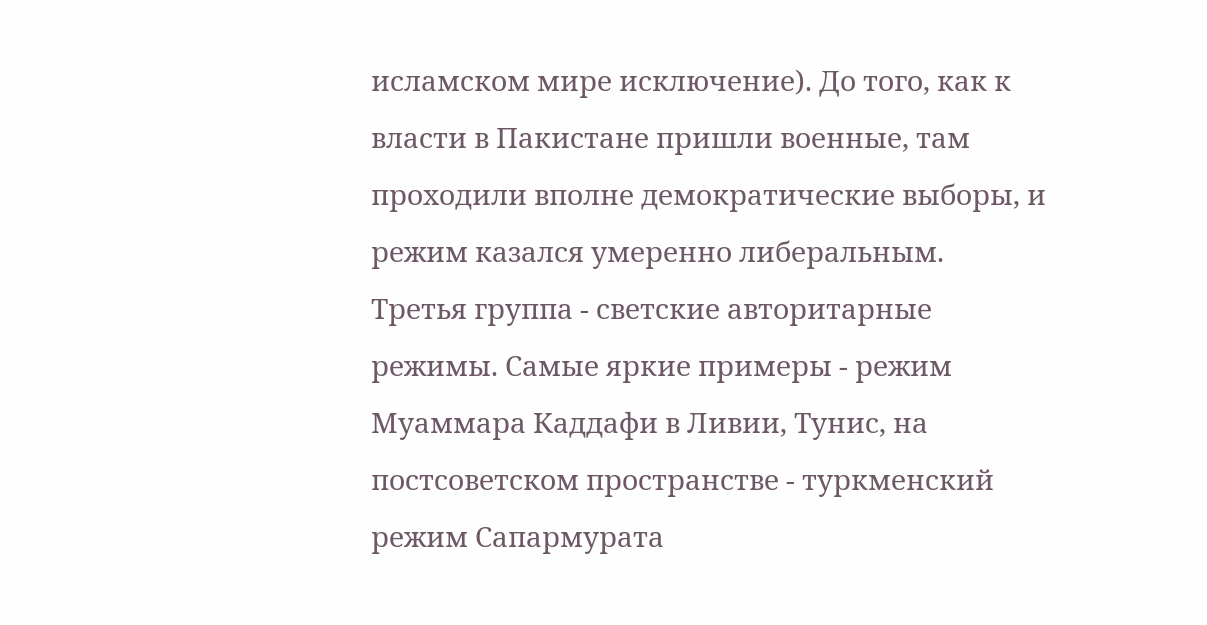исламском мире исключение). До того, как к власти в Пакистане пришли военные, там проходили вполне демократические выборы, и режим казался умеренно либеральным.
Третья группа - светские авторитарные режимы. Самые яркие примеры - режим Муаммара Каддафи в Ливии, Тунис, на постсоветском пространстве - туркменский режим Сапармурата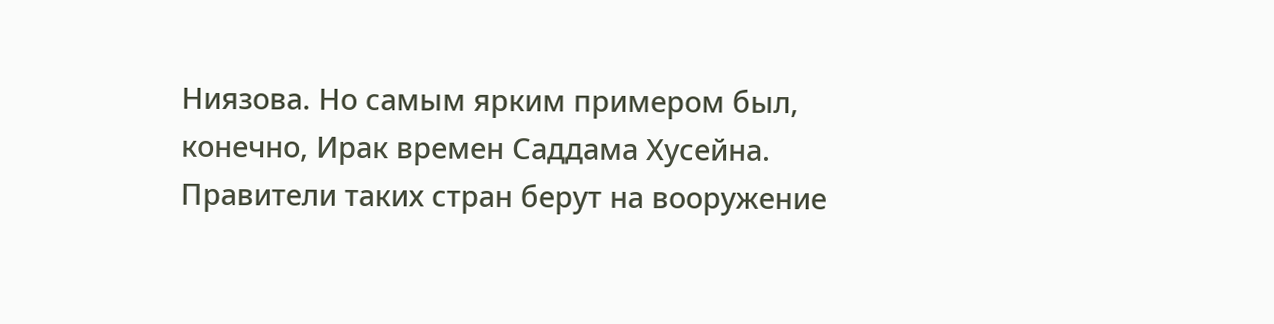Ниязова. Но самым ярким примером был, конечно, Ирак времен Саддама Хусейна. Правители таких стран берут на вооружение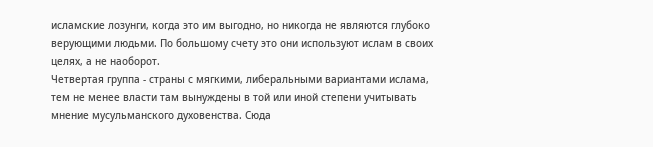исламские лозунги, когда это им выгодно, но никогда не являются глубоко верующими людьми. По большому счету это они используют ислам в своих целях, а не наоборот.
Четвертая группа - страны с мягкими, либеральными вариантами ислама, тем не менее власти там вынуждены в той или иной степени учитывать мнение мусульманского духовенства. Сюда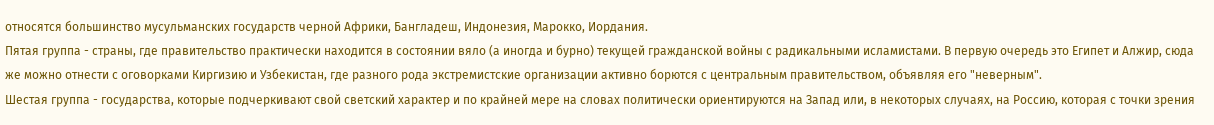относятся большинство мусульманских государств черной Африки, Бангладеш, Индонезия, Марокко, Иордания.
Пятая группа - страны, где правительство практически находится в состоянии вяло (а иногда и бурно) текущей гражданской войны с радикальными исламистами. В первую очередь это Египет и Алжир, сюда же можно отнести с оговорками Киргизию и Узбекистан, где разного рода экстремистские организации активно борются с центральным правительством, объявляя его "неверным".
Шестая группа - государства, которые подчеркивают свой светский характер и по крайней мере на словах политически ориентируются на Запад или, в некоторых случаях, на Россию, которая с точки зрения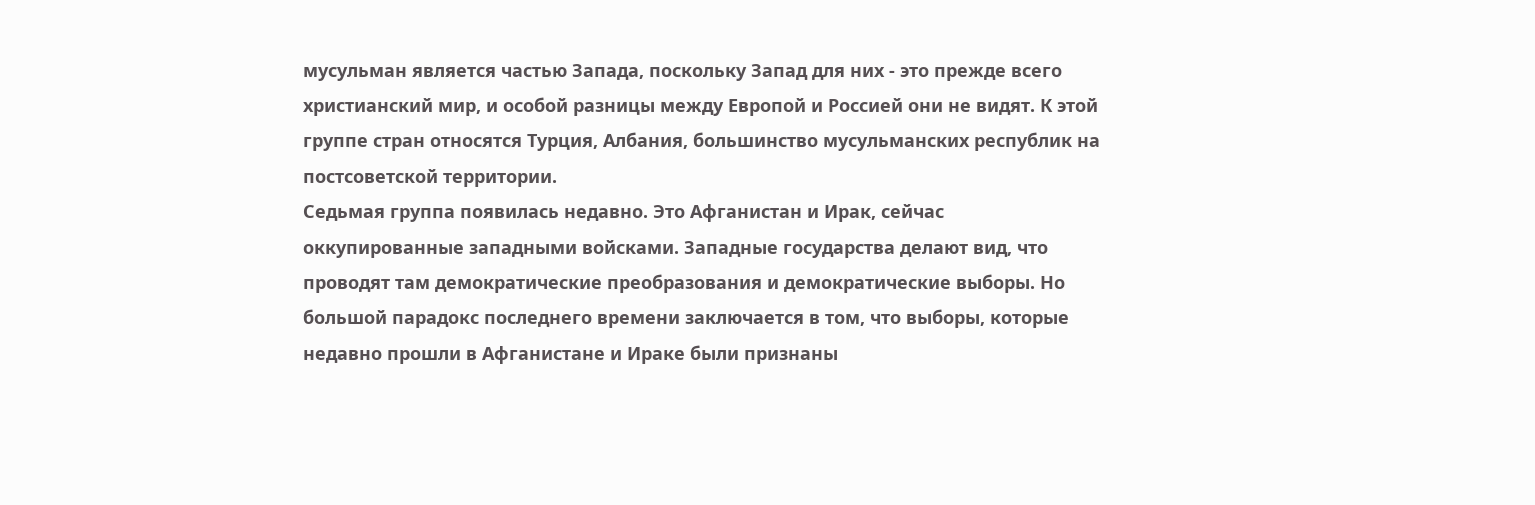мусульман является частью Запада, поскольку Запад для них - это прежде всего христианский мир, и особой разницы между Европой и Россией они не видят. К этой группе стран относятся Турция, Албания, большинство мусульманских республик на постсоветской территории.
Седьмая группа появилась недавно. Это Афганистан и Ирак, сейчас оккупированные западными войсками. Западные государства делают вид, что проводят там демократические преобразования и демократические выборы. Но большой парадокс последнего времени заключается в том, что выборы, которые недавно прошли в Афганистане и Ираке были признаны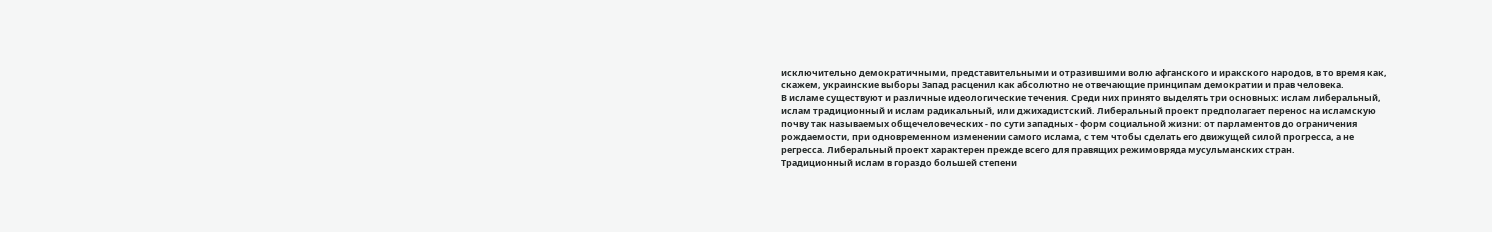исключительно демократичными, представительными и отразившими волю афганского и иракского народов, в то время как, скажем, украинские выборы Запад расценил как абсолютно не отвечающие принципам демократии и прав человека.
В исламе существуют и различные идеологические течения. Среди них принято выделять три основных: ислам либеральный, ислам традиционный и ислам радикальный, или джихадистский. Либеральный проект предполагает перенос на исламскую почву так называемых общечеловеческих - по сути западных - форм социальной жизни: от парламентов до ограничения рождаемости, при одновременном изменении самого ислама, с тем чтобы сделать его движущей силой прогресса, а не регресса. Либеральный проект характерен прежде всего для правящих режимовряда мусульманских стран.
Традиционный ислам в гораздо большей степени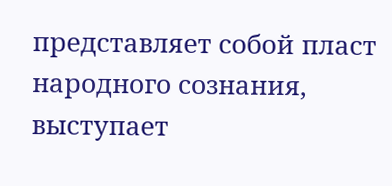представляет собой пласт народного сознания, выступает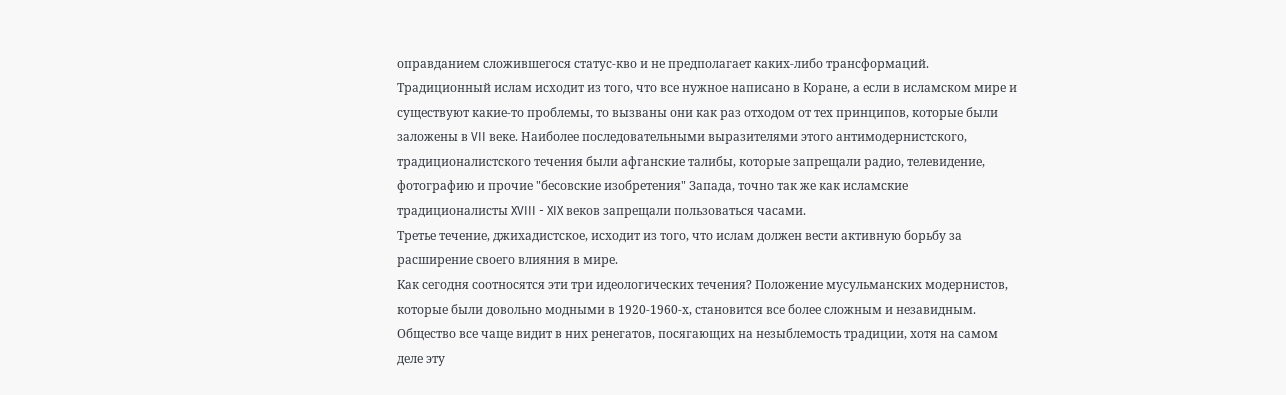оправданием сложившегося статус-кво и не предполагает каких-либо трансформаций. Традиционный ислам исходит из того, что все нужное написано в Коране, а если в исламском мире и существуют какие-то проблемы, то вызваны они как раз отходом от тех принципов, которые были заложены в VII веке. Наиболее последовательными выразителями этого антимодернистского, традиционалистского течения были афганские талибы, которые запрещали радио, телевидение, фотографию и прочие "бесовские изобретения" Запада, точно так же как исламские традиционалисты XVIII - XIX веков запрещали пользоваться часами.
Третье течение, джихадистское, исходит из того, что ислам должен вести активную борьбу за расширение своего влияния в мире.
Как сегодня соотносятся эти три идеологических течения? Положение мусульманских модернистов, которые были довольно модными в 1920-1960-х, становится все более сложным и незавидным. Общество все чаще видит в них ренегатов, посягающих на незыблемость традиции, хотя на самом деле эту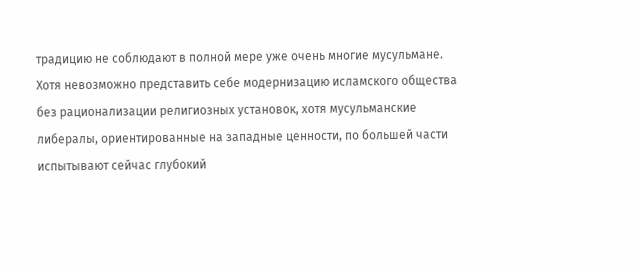традицию не соблюдают в полной мере уже очень многие мусульмане. Хотя невозможно представить себе модернизацию исламского общества без рационализации религиозных установок, хотя мусульманские либералы, ориентированные на западные ценности, по большей части испытывают сейчас глубокий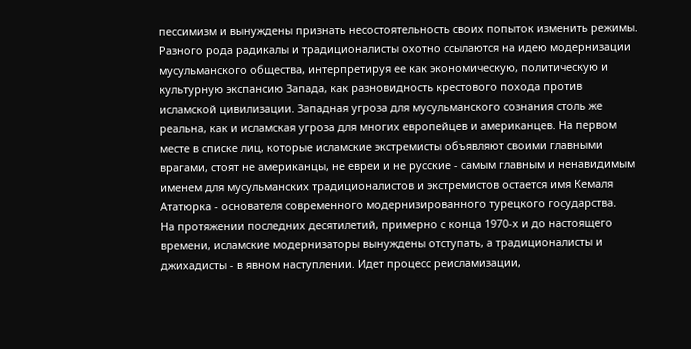пессимизм и вынуждены признать несостоятельность своих попыток изменить режимы.
Разного рода радикалы и традиционалисты охотно ссылаются на идею модернизации мусульманского общества, интерпретируя ее как экономическую, политическую и культурную экспансию Запада, как разновидность крестового похода против исламской цивилизации. Западная угроза для мусульманского сознания столь же реальна, как и исламская угроза для многих европейцев и американцев. На первом месте в списке лиц, которые исламские экстремисты объявляют своими главными врагами, стоят не американцы, не евреи и не русские - самым главным и ненавидимым именем для мусульманских традиционалистов и экстремистов остается имя Кемаля Ататюрка - основателя современного модернизированного турецкого государства.
На протяжении последних десятилетий, примерно с конца 1970-х и до настоящего времени, исламские модернизаторы вынуждены отступать, а традиционалисты и джихадисты - в явном наступлении. Идет процесс реисламизации,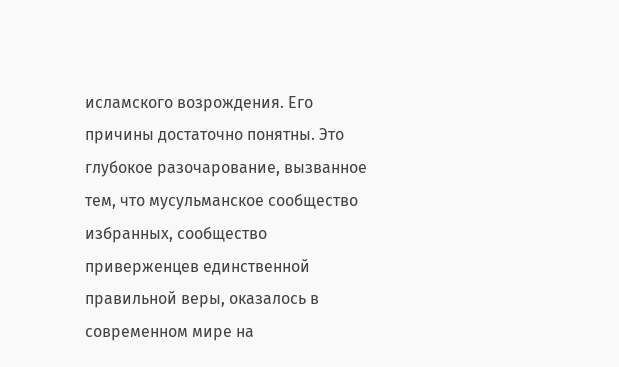исламского возрождения. Его причины достаточно понятны. Это глубокое разочарование, вызванное тем, что мусульманское сообщество избранных, сообщество приверженцев единственной правильной веры, оказалось в современном мире на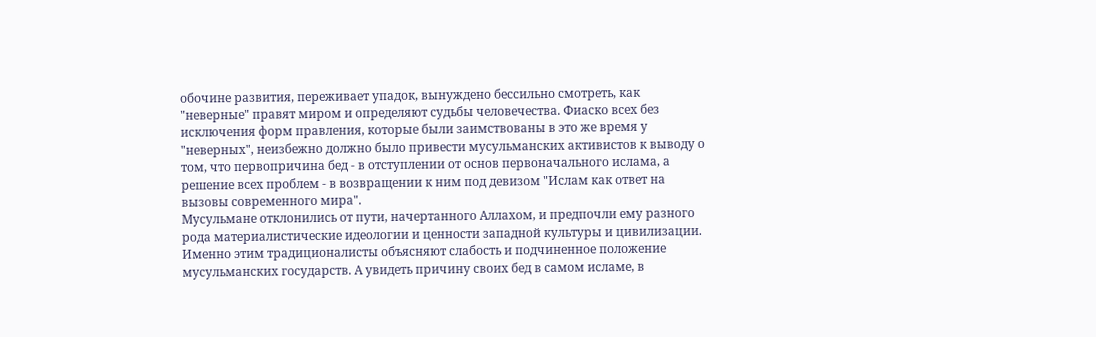обочине развития, переживает упадок, вынуждено бессильно смотреть, как "неверные" правят миром и определяют судьбы человечества. Фиаско всех без исключения форм правления, которые были заимствованы в это же время у "неверных", неизбежно должно было привести мусульманских активистов к выводу о том, что первопричина бед - в отступлении от основ первоначального ислама, а решение всех проблем - в возвращении к ним под девизом "Ислам как ответ на вызовы современного мира".
Мусульмане отклонились от пути, начертанного Аллахом, и предпочли ему разного рода материалистические идеологии и ценности западной культуры и цивилизации. Именно этим традиционалисты объясняют слабость и подчиненное положение мусульманских государств. А увидеть причину своих бед в самом исламе, в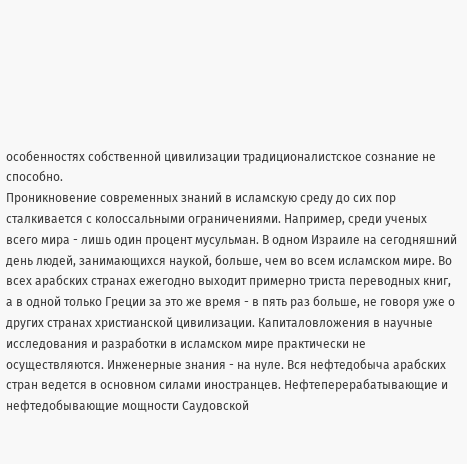особенностях собственной цивилизации традиционалистское сознание не способно.
Проникновение современных знаний в исламскую среду до сих пор сталкивается с колоссальными ограничениями. Например, среди ученых всего мира - лишь один процент мусульман. В одном Израиле на сегодняшний день людей, занимающихся наукой, больше, чем во всем исламском мире. Во всех арабских странах ежегодно выходит примерно триста переводных книг, а в одной только Греции за это же время - в пять раз больше, не говоря уже о других странах христианской цивилизации. Капиталовложения в научные исследования и разработки в исламском мире практически не осуществляются. Инженерные знания - на нуле. Вся нефтедобыча арабских стран ведется в основном силами иностранцев. Нефтеперерабатывающие и нефтедобывающие мощности Саудовской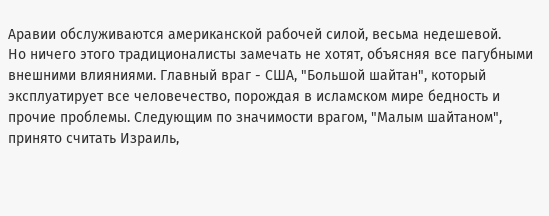Аравии обслуживаются американской рабочей силой, весьма недешевой.
Но ничего этого традиционалисты замечать не хотят, объясняя все пагубными внешними влияниями. Главный враг - США, "Большой шайтан", который эксплуатирует все человечество, порождая в исламском мире бедность и прочие проблемы. Следующим по значимости врагом, "Малым шайтаном", принято считать Израиль,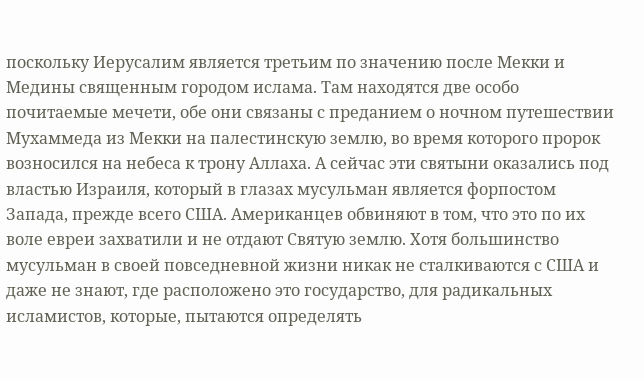поскольку Иерусалим является третьим по значению после Мекки и Медины священным городом ислама. Там находятся две особо почитаемые мечети, обе они связаны с преданием о ночном путешествии Мухаммеда из Мекки на палестинскую землю, во время которого пророк возносился на небеса к трону Аллаха. А сейчас эти святыни оказались под властью Израиля, который в глазах мусульман является форпостом Запада, прежде всего США. Американцев обвиняют в том, что это по их воле евреи захватили и не отдают Святую землю. Хотя большинство мусульман в своей повседневной жизни никак не сталкиваются с США и даже не знают, где расположено это государство, для радикальных исламистов, которые, пытаются определять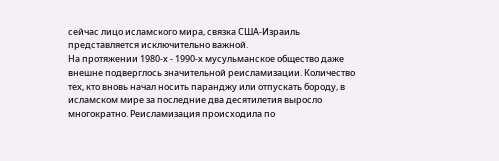сейчас лицо исламского мира, связка США-Израиль представляется исключительно важной.
На протяжении 1980-х - 1990-х мусульманское общество даже внешне подверглось значительной реисламизации. Количество тех, кто вновь начал носить паранджу или отпускать бороду, в исламском мире за последние два десятилетия выросло многократно. Реисламизация происходила по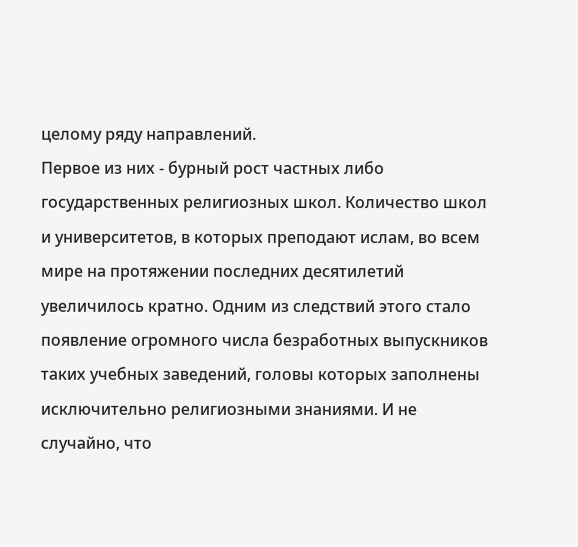целому ряду направлений.
Первое из них - бурный рост частных либо государственных религиозных школ. Количество школ и университетов, в которых преподают ислам, во всем мире на протяжении последних десятилетий увеличилось кратно. Одним из следствий этого стало появление огромного числа безработных выпускников таких учебных заведений, головы которых заполнены исключительно религиозными знаниями. И не случайно, что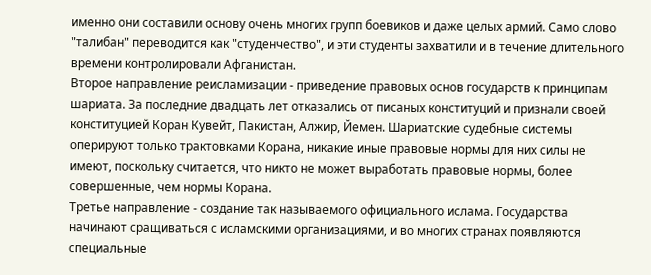именно они составили основу очень многих групп боевиков и даже целых армий. Само слово "талибан" переводится как "студенчество", и эти студенты захватили и в течение длительного времени контролировали Афганистан.
Второе направление реисламизации - приведение правовых основ государств к принципам шариата. За последние двадцать лет отказались от писаных конституций и признали своей конституцией Коран Кувейт, Пакистан, Алжир, Йемен. Шариатские судебные системы оперируют только трактовками Корана, никакие иные правовые нормы для них силы не имеют, поскольку считается, что никто не может выработать правовые нормы, более совершенные, чем нормы Корана.
Третье направление - создание так называемого официального ислама. Государства начинают сращиваться с исламскими организациями, и во многих странах появляются специальные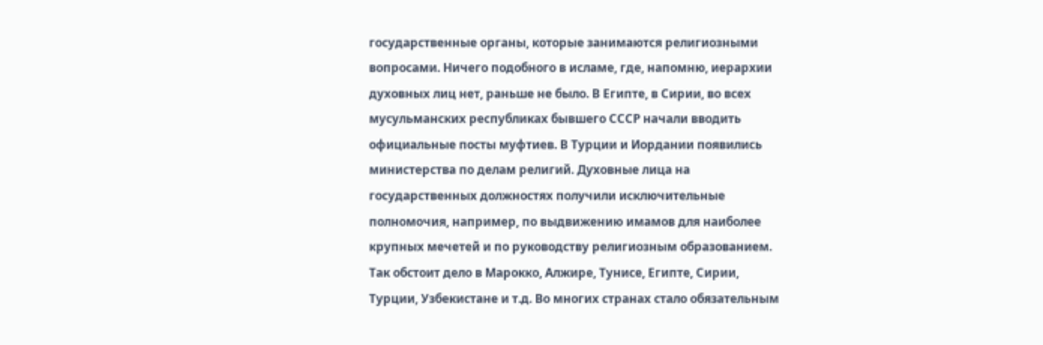государственные органы, которые занимаются религиозными вопросами. Ничего подобного в исламе, где, напомню, иерархии духовных лиц нет, раньше не было. В Египте, в Сирии, во всех мусульманских республиках бывшего СССР начали вводить официальные посты муфтиев. В Турции и Иордании появились министерства по делам религий. Духовные лица на государственных должностях получили исключительные полномочия, например, по выдвижению имамов для наиболее крупных мечетей и по руководству религиозным образованием. Так обстоит дело в Марокко, Алжире, Тунисе, Египте, Сирии, Турции, Узбекистане и т.д. Во многих странах стало обязательным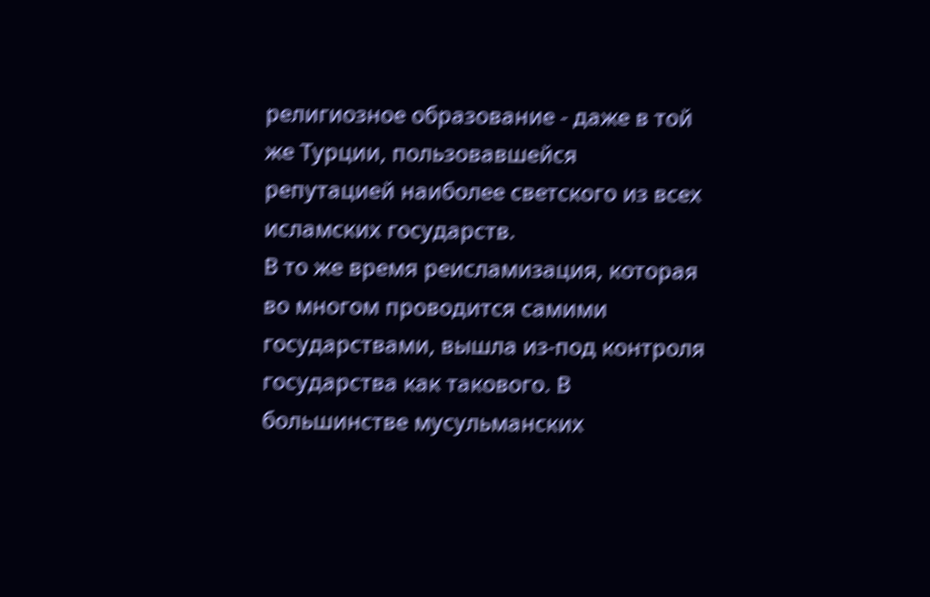религиозное образование - даже в той же Турции, пользовавшейся репутацией наиболее светского из всех исламских государств.
В то же время реисламизация, которая во многом проводится самими государствами, вышла из-под контроля государства как такового. В большинстве мусульманских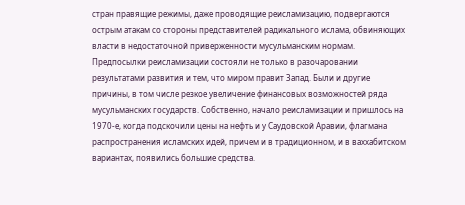стран правящие режимы, даже проводящие реисламизацию, подвергаются острым атакам со стороны представителей радикального ислама, обвиняющих власти в недостаточной приверженности мусульманским нормам.
Предпосылки реисламизации состояли не только в разочаровании результатами развития и тем, что миром правит Запад. Были и другие причины, в том числе резкое увеличение финансовых возможностей ряда мусульманских государств. Собственно, начало реисламизации и пришлось на 1970-е, когда подскочили цены на нефть и у Саудовской Аравии, флагмана распространения исламских идей, причем и в традиционном, и в ваххабитском вариантах, появились большие средства.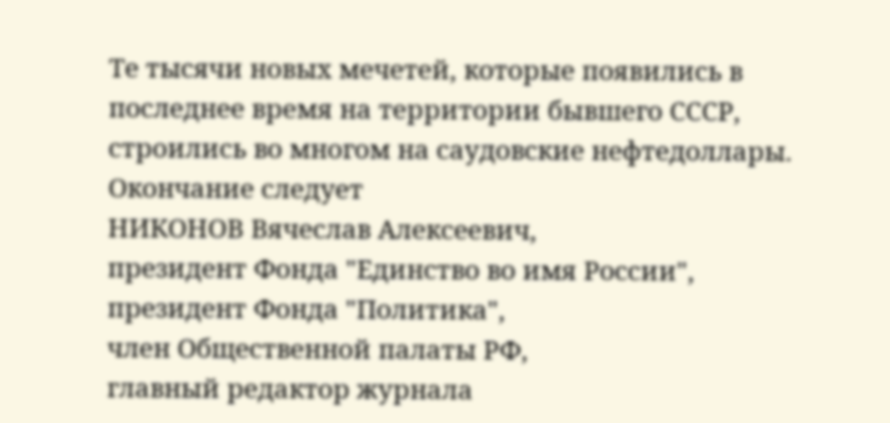Те тысячи новых мечетей, которые появились в последнее время на территории бывшего СССР, строились во многом на саудовские нефтедоллары.
Окончание следует
НИКОНОВ Вячеслав Алексеевич,
президент Фонда "Единство во имя России",
президент Фонда "Политика",
член Общественной палаты РФ,
главный редактор журнала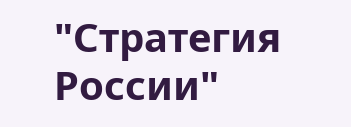"Стратегия России"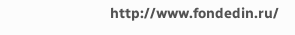http://www.fondedin.ru/